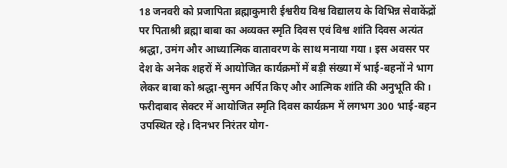18 जनवरी को प्रजापिता ब्रह्माकुमारी ईश्वरीय विश्व विद्यालय के विभिन्न सेवाकेंद्रों पर पिताश्री ब्रह्मा बाबा का अव्यक्त स्मृति दिवस एवं विश्व शांति दिवस अत्यंत श्रद्धा, उमंग और आध्यात्मिक वातावरण के साथ मनाया गया। इस अवसर पर देश के अनेक शहरों में आयोजित कार्यक्रमों में बड़ी संख्या में भाई-बहनों ने भाग लेकर बाबा को श्रद्धा-सुमन अर्पित किए और आत्मिक शांति की अनुभूति की।
फरीदाबाद सेक्टर में आयोजित स्मृति दिवस कार्यक्रम में लगभग 300 भाई-बहन उपस्थित रहे। दिनभर निरंतर योग-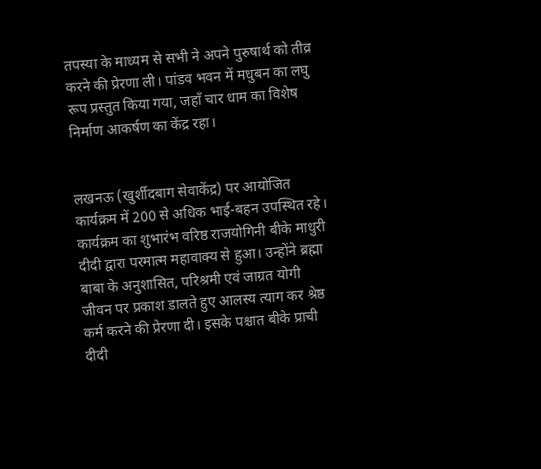तपस्या के माध्यम से सभी ने अपने पुरुषार्थ को तीव्र करने की प्रेरणा ली। पांडव भवन में मधुबन का लघु रूप प्रस्तुत किया गया, जहाँ चार धाम का विशेष निर्माण आकर्षण का केंद्र रहा।


लखनऊ (खुर्शीदबाग सेवाकेंद्र) पर आयोजित कार्यक्रम में 200 से अधिक भाई-बहन उपस्थित रहे। कार्यक्रम का शुभारंभ वरिष्ठ राजयोगिनी बीके माधुरी दीदी द्वारा परमात्म महावाक्य से हुआ। उन्होंने ब्रह्मा बाबा के अनुशासित, परिश्रमी एवं जाग्रत योगी जीवन पर प्रकाश डालते हुए आलस्य त्याग कर श्रेष्ठ कर्म करने की प्रेरणा दी। इसके पश्चात बीके प्राची दीदी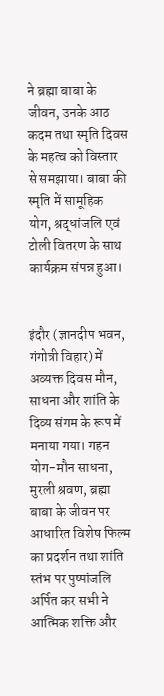ने ब्रह्मा बाबा के जीवन, उनके आठ कदम तथा स्मृति दिवस के महत्व को विस्तार से समझाया। बाबा की स्मृति में सामूहिक योग, श्रद्धांजलि एवं टोली वितरण के साथ कार्यक्रम संपन्न हुआ।


इंदौर (ज्ञानदीप भवन, गंगोत्री विहार) में अव्यक्त दिवस मौन, साधना और शांति के दिव्य संगम के रूप में मनाया गया। गहन योग-मौन साधना, मुरली श्रवण, ब्रह्मा बाबा के जीवन पर आधारित विशेष फिल्म का प्रदर्शन तथा शांति स्तंभ पर पुष्पांजलि अर्पित कर सभी ने आत्मिक शक्ति और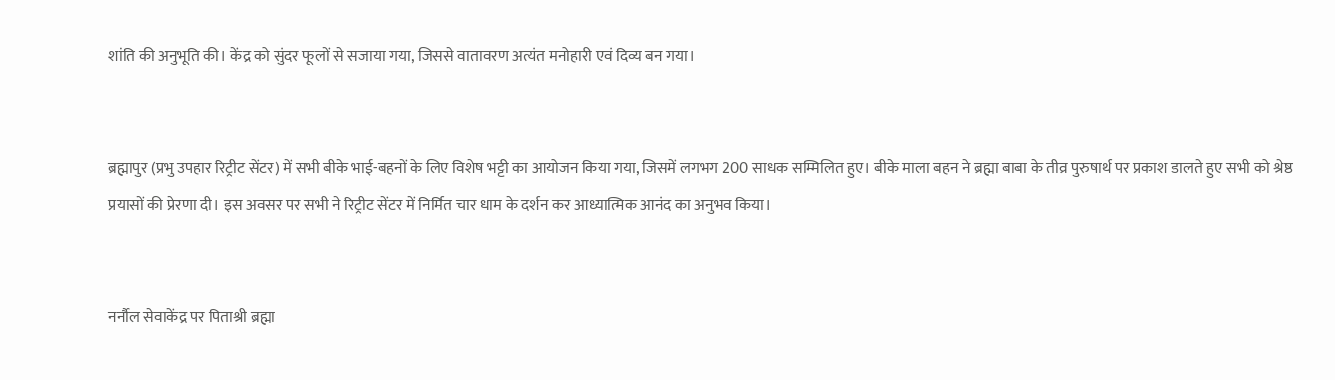शांति की अनुभूति की। केंद्र को सुंदर फूलों से सजाया गया, जिससे वातावरण अत्यंत मनोहारी एवं दिव्य बन गया।


ब्रह्मापुर (प्रभु उपहार रिट्रीट सेंटर) में सभी बीके भाई-बहनों के लिए विशेष भट्टी का आयोजन किया गया, जिसमें लगभग 200 साधक सम्मिलित हुए। बीके माला बहन ने ब्रह्मा बाबा के तीव्र पुरुषार्थ पर प्रकाश डालते हुए सभी को श्रेष्ठ प्रयासों की प्रेरणा दी। इस अवसर पर सभी ने रिट्रीट सेंटर में निर्मित चार धाम के दर्शन कर आध्यात्मिक आनंद का अनुभव किया।


नर्नौल सेवाकेंद्र पर पिताश्री ब्रह्मा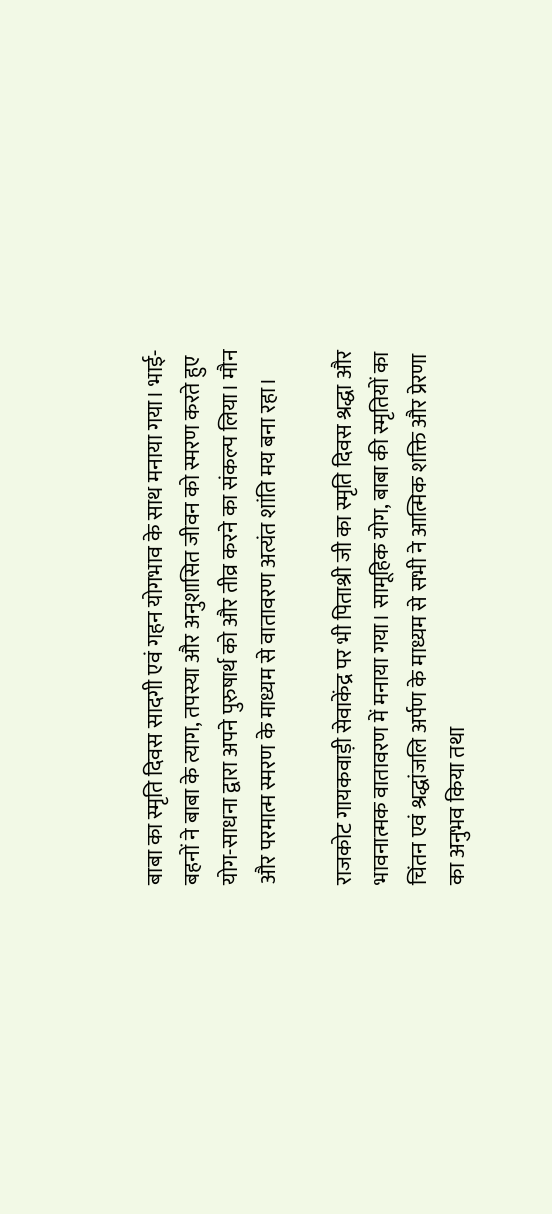बाबा का स्मृति दिवस सादगी एवं गहन योगभाव के साथ मनाया गया। भाई-बहनों ने बाबा के त्याग, तपस्या और अनुशासित जीवन को स्मरण करते हुए योग-साधना द्वारा अपने पुरुषार्थ को और तीव्र करने का संकल्प लिया। मौन और परमात्म स्मरण के माध्यम से वातावरण अत्यंत शांति मय बना रहा।

राजकोट गायकवाड़ी सेवाकेंद्र पर भी पिताश्री जी का स्मृति दिवस श्रद्धा और भावनात्मक वातावरण में मनाया गया। सामूहिक योग, बाबा की स्मृतियों का चिंतन एवं श्रद्धांजलि अर्पण के माध्यम से सभी ने आत्मिक शक्ति और प्रेरणा का अनुभव किया तथा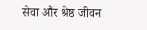सेवा और श्रेष्ठ जीवन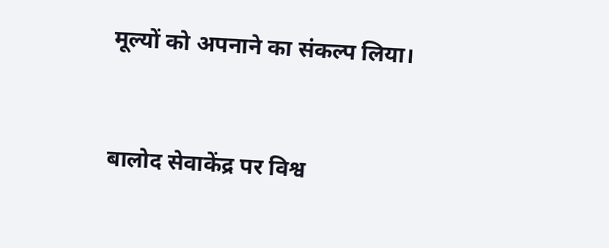मूल्यों को अपनाने का संकल्प लिया।


बालोद सेवाकेंद्र पर विश्व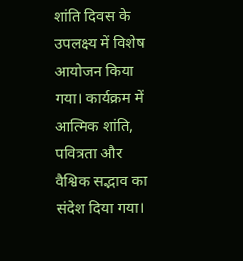शांति दिवस के उपलक्ष्य में विशेष आयोजन किया गया। कार्यक्रम में आत्मिक शांति, पवित्रता और वैश्विक सद्भाव का संदेश दिया गया।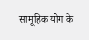सामूहिक योग के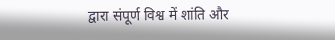द्वारा संपूर्ण विश्व में शांति और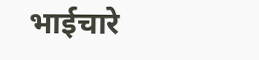भाईचारे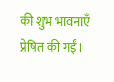की शुभ भावनाएँ प्रेषित की गईं।